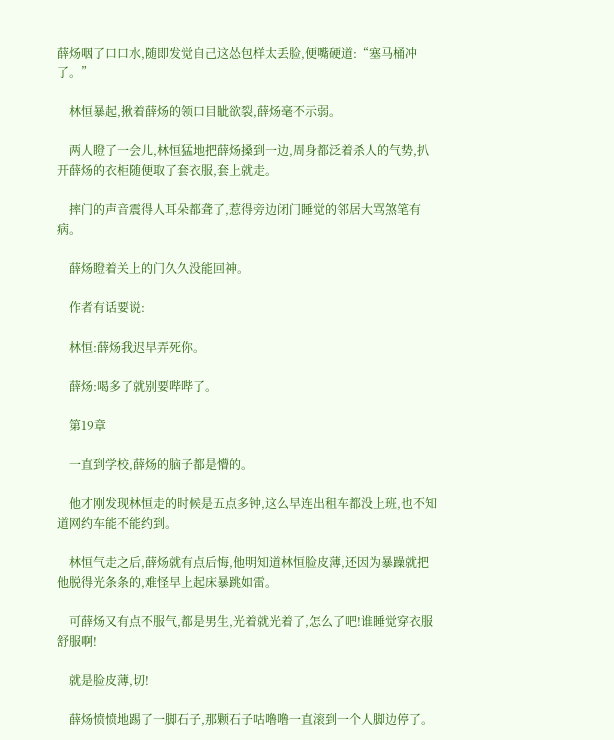薛炀咽了口口水,随即发觉自己这怂包样太丢脸,便嘴硬道:“塞马桶冲了。”

    林恒暴起,揪着薛炀的领口目眦欲裂,薛炀毫不示弱。

    两人瞪了一会儿,林恒猛地把薛炀搡到一边,周身都泛着杀人的气势,扒开薛炀的衣柜随便取了套衣服,套上就走。

    摔门的声音震得人耳朵都聋了,惹得旁边闭门睡觉的邻居大骂煞笔有病。

    薛炀瞪着关上的门久久没能回神。

    作者有话要说:

    林恒:薛炀我迟早弄死你。

    薛炀:喝多了就别要哔哔了。

    第19章

    一直到学校,薛炀的脑子都是懵的。

    他才刚发现林恒走的时候是五点多钟,这么早连出租车都没上班,也不知道网约车能不能约到。

    林恒气走之后,薛炀就有点后悔,他明知道林恒脸皮薄,还因为暴躁就把他脱得光条条的,难怪早上起床暴跳如雷。

    可薛炀又有点不服气,都是男生,光着就光着了,怎么了吧!谁睡觉穿衣服舒服啊!

    就是脸皮薄,切!

    薛炀愤愤地踢了一脚石子,那颗石子咕噜噜一直滚到一个人脚边停了。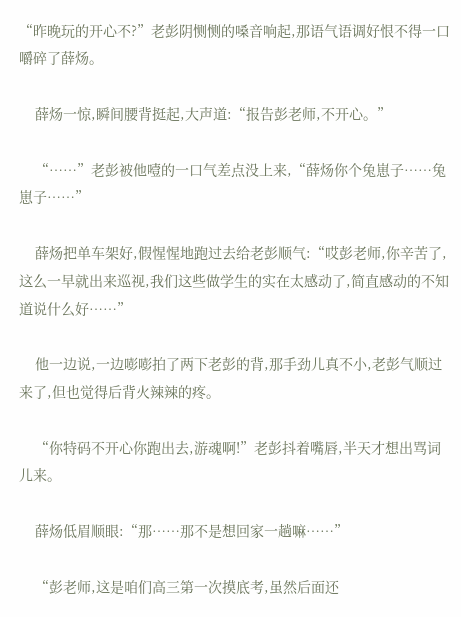“昨晚玩的开心不?”老彭阴恻恻的嗓音响起,那语气语调好恨不得一口嚼碎了薛炀。

    薛炀一惊,瞬间腰背挺起,大声道:“报告彭老师,不开心。”

    “……”老彭被他噎的一口气差点没上来,“薛炀你个兔崽子……兔崽子……”

    薛炀把单车架好,假惺惺地跑过去给老彭顺气:“哎彭老师,你辛苦了,这么一早就出来巡视,我们这些做学生的实在太感动了,简直感动的不知道说什么好……”

    他一边说,一边嘭嘭拍了两下老彭的背,那手劲儿真不小,老彭气顺过来了,但也觉得后背火辣辣的疼。

    “你特码不开心你跑出去,游魂啊!”老彭抖着嘴唇,半天才想出骂词儿来。

    薛炀低眉顺眼:“那……那不是想回家一趟嘛……”

    “彭老师,这是咱们高三第一次摸底考,虽然后面还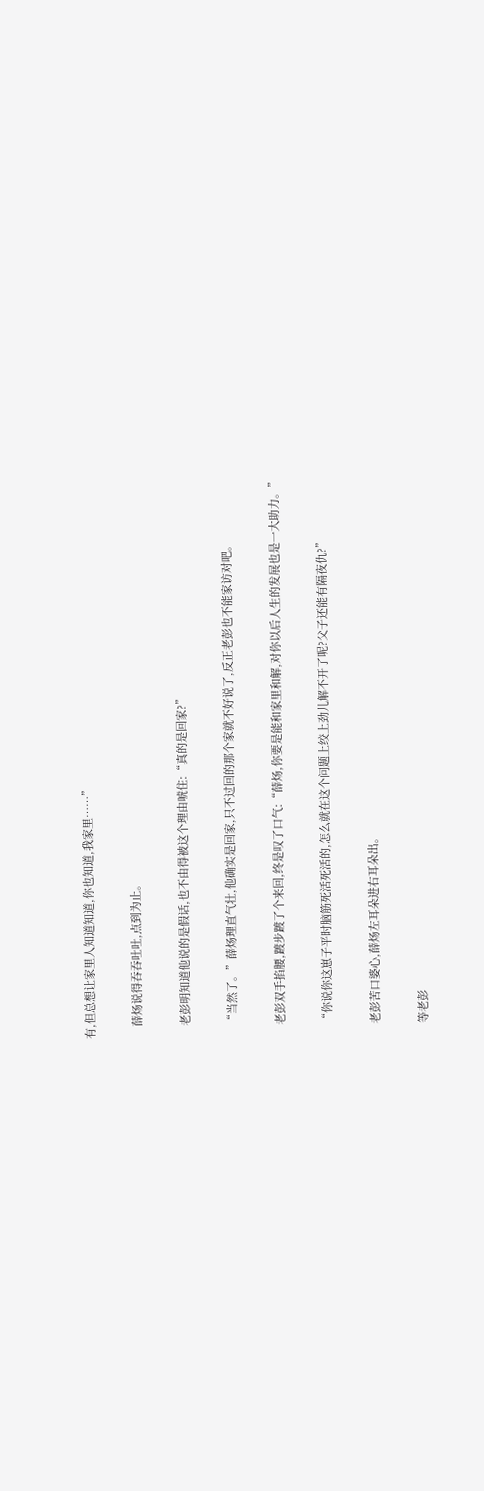有,但总想让家里人知道知道,你也知道,我家里……”

    薛炀说得吞吞吐吐,点到为止。

    老彭明知道他说的是假话,也不由得被这个理由唬住:“真的是回家?”

    “当然了。”薛炀理直气壮,他确实是回家,只不过回的那个家就不好说了,反正老彭也不能家访对吧。

    老彭双手掐腰,踱步踱了个来回,终是叹了口气:“薛炀,你要是能和家里和解,对你以后人生的发展也是一大助力。”

    “你说你这崽子平时脑筋死活死活的,怎么就在这个问题上绞上劲儿解不开了呢?父子还能有隔夜仇?”

    老彭苦口婆心,薛炀左耳朵进右耳朵出。

    等老彭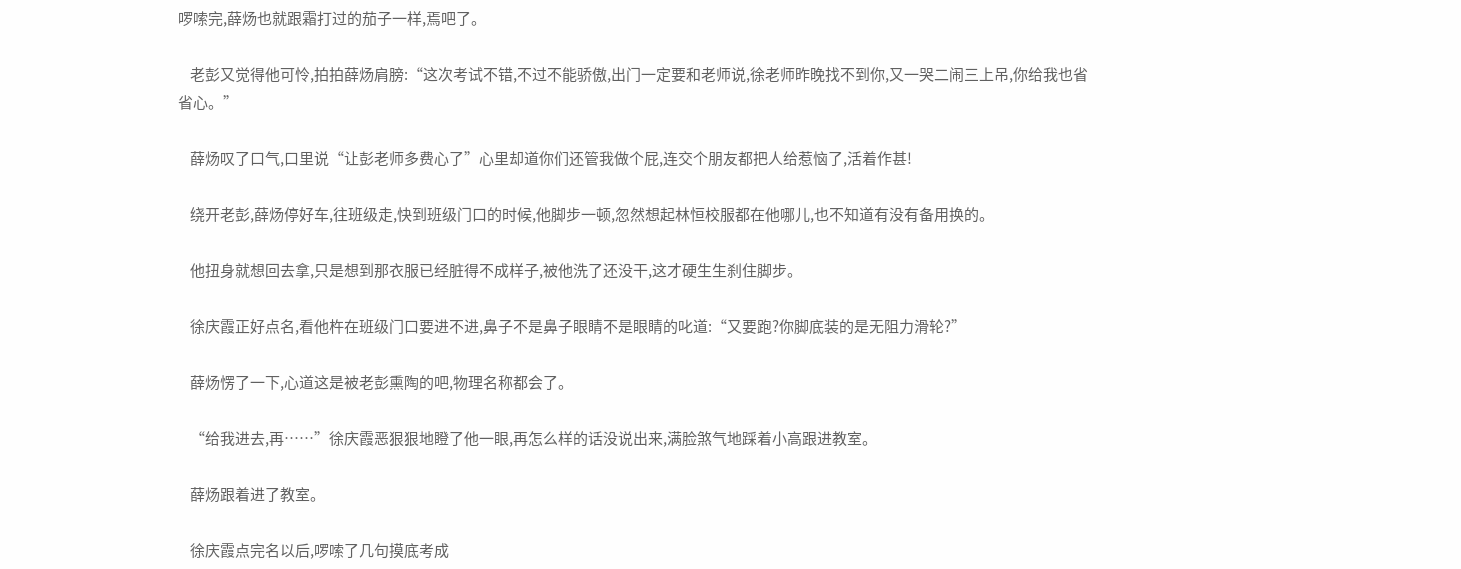啰嗦完,薛炀也就跟霜打过的茄子一样,焉吧了。

    老彭又觉得他可怜,拍拍薛炀肩膀:“这次考试不错,不过不能骄傲,出门一定要和老师说,徐老师昨晚找不到你,又一哭二闹三上吊,你给我也省省心。”

    薛炀叹了口气,口里说“让彭老师多费心了”心里却道你们还管我做个屁,连交个朋友都把人给惹恼了,活着作甚!

    绕开老彭,薛炀停好车,往班级走,快到班级门口的时候,他脚步一顿,忽然想起林恒校服都在他哪儿,也不知道有没有备用换的。

    他扭身就想回去拿,只是想到那衣服已经脏得不成样子,被他洗了还没干,这才硬生生刹住脚步。

    徐庆霞正好点名,看他杵在班级门口要进不进,鼻子不是鼻子眼睛不是眼睛的叱道:“又要跑?你脚底装的是无阻力滑轮?”

    薛炀愣了一下,心道这是被老彭熏陶的吧,物理名称都会了。

    “给我进去,再……”徐庆霞恶狠狠地瞪了他一眼,再怎么样的话没说出来,满脸煞气地踩着小高跟进教室。

    薛炀跟着进了教室。

    徐庆霞点完名以后,啰嗦了几句摸底考成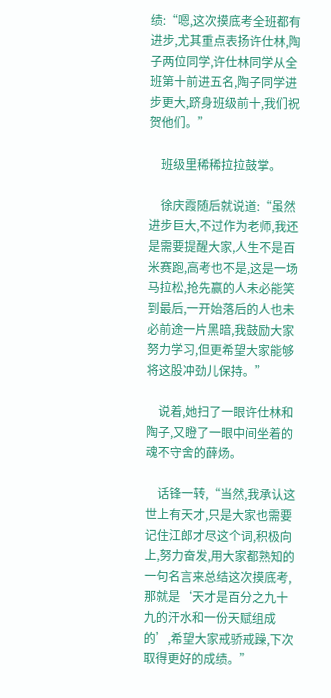绩:“嗯,这次摸底考全班都有进步,尤其重点表扬许仕林,陶子两位同学,许仕林同学从全班第十前进五名,陶子同学进步更大,跻身班级前十,我们祝贺他们。”

    班级里稀稀拉拉鼓掌。

    徐庆霞随后就说道:“虽然进步巨大,不过作为老师,我还是需要提醒大家,人生不是百米赛跑,高考也不是,这是一场马拉松,抢先赢的人未必能笑到最后,一开始落后的人也未必前途一片黑暗,我鼓励大家努力学习,但更希望大家能够将这股冲劲儿保持。”

    说着,她扫了一眼许仕林和陶子,又瞪了一眼中间坐着的魂不守舍的薛炀。

    话锋一转,“当然,我承认这世上有天才,只是大家也需要记住江郎才尽这个词,积极向上,努力奋发,用大家都熟知的一句名言来总结这次摸底考,那就是‘天才是百分之九十九的汗水和一份天赋组成的’,希望大家戒骄戒躁,下次取得更好的成绩。”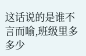这话说的是谁不言而喻,班级里多多少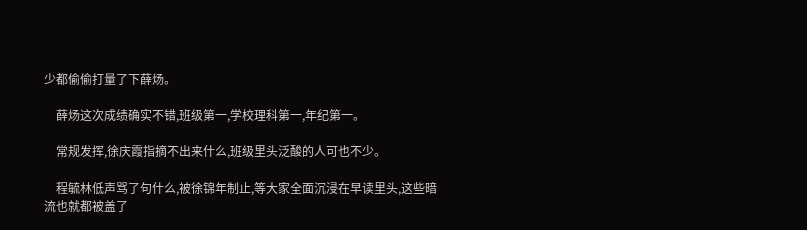少都偷偷打量了下薛炀。

    薛炀这次成绩确实不错,班级第一,学校理科第一,年纪第一。

    常规发挥,徐庆霞指摘不出来什么,班级里头泛酸的人可也不少。

    程毓林低声骂了句什么,被徐锦年制止,等大家全面沉浸在早读里头,这些暗流也就都被盖了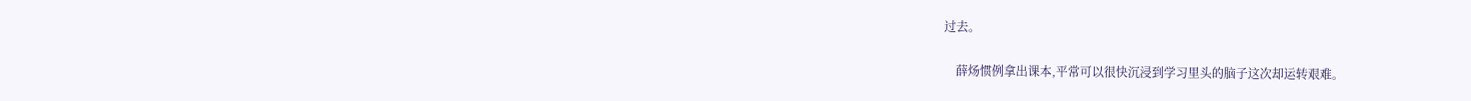过去。

    薛炀惯例拿出课本,平常可以很快沉浸到学习里头的脑子这次却运转艰难。